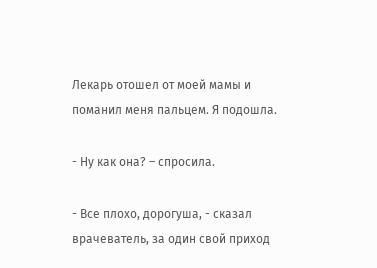Лекарь отошел от моей мамы и поманил меня пальцем. Я подошла.

- Ну как она? – спросила.

- Все плохо, дорогуша, - сказал врачеватель, за один свой приход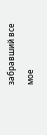забравший все мое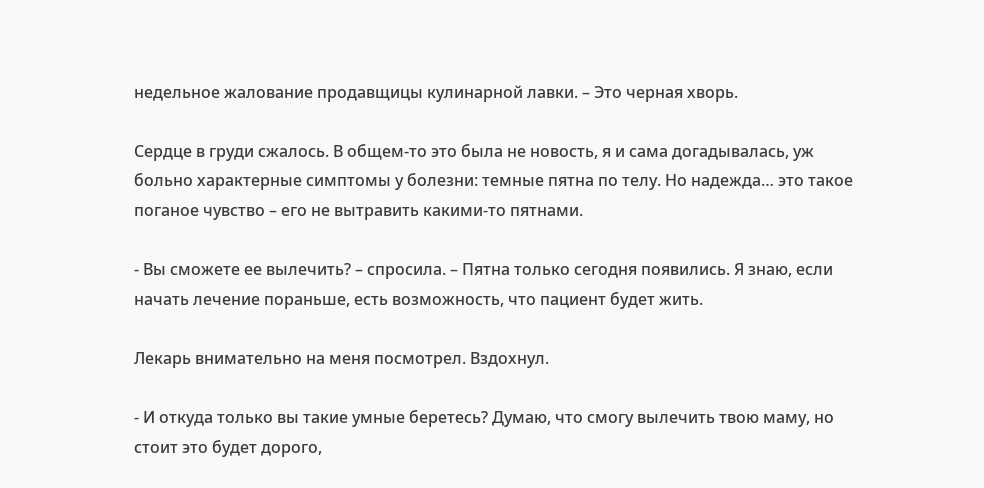недельное жалование продавщицы кулинарной лавки. – Это черная хворь.

Сердце в груди сжалось. В общем-то это была не новость, я и сама догадывалась, уж больно характерные симптомы у болезни: темные пятна по телу. Но надежда… это такое поганое чувство – его не вытравить какими-то пятнами.

- Вы сможете ее вылечить? – спросила. – Пятна только сегодня появились. Я знаю, если начать лечение пораньше, есть возможность, что пациент будет жить.

Лекарь внимательно на меня посмотрел. Вздохнул.

- И откуда только вы такие умные беретесь? Думаю, что смогу вылечить твою маму, но стоит это будет дорого,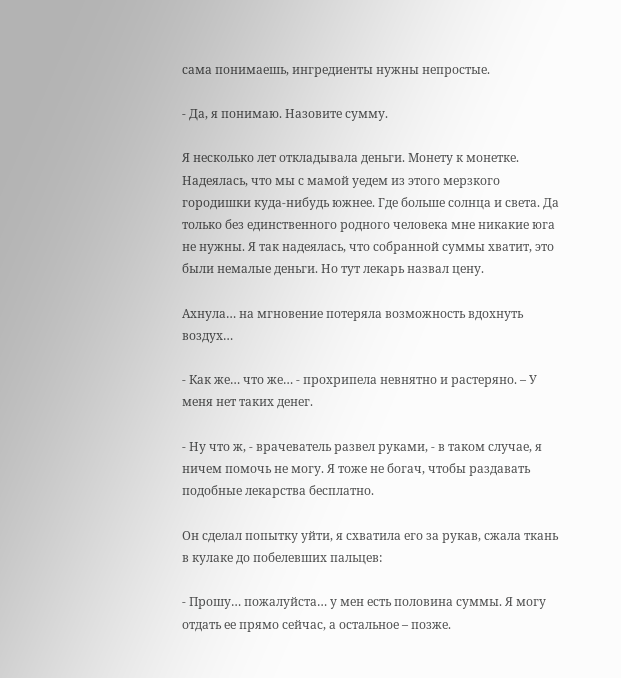сама понимаешь, ингредиенты нужны непростые.

- Да, я понимаю. Назовите сумму.

Я несколько лет откладывала деньги. Монету к монетке. Надеялась, что мы с мамой уедем из этого мерзкого городишки куда-нибудь южнее. Где больше солнца и света. Да только без единственного родного человека мне никакие юга не нужны. Я так надеялась, что собранной суммы хватит, это были немалые деньги. Но тут лекарь назвал цену.

Ахнула… на мгновение потеряла возможность вдохнуть воздух…

- Как же… что же… - прохрипела невнятно и растеряно. – У меня нет таких денег.

- Ну что ж, - врачеватель развел руками, - в таком случае, я ничем помочь не могу. Я тоже не богач, чтобы раздавать подобные лекарства бесплатно.

Он сделал попытку уйти, я схватила его за рукав, сжала ткань в кулаке до побелевших пальцев:

- Прошу… пожалуйста… у мен есть половина суммы. Я могу отдать ее прямо сейчас, а остальное – позже.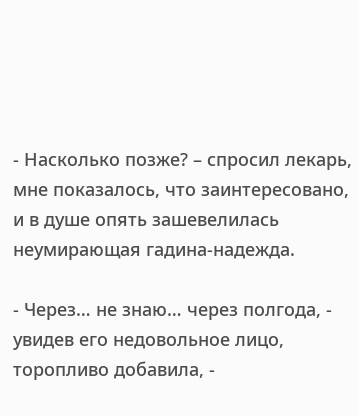- Насколько позже? – спросил лекарь, мне показалось, что заинтересовано, и в душе опять зашевелилась неумирающая гадина-надежда.

- Через… не знаю… через полгода, - увидев его недовольное лицо, торопливо добавила, -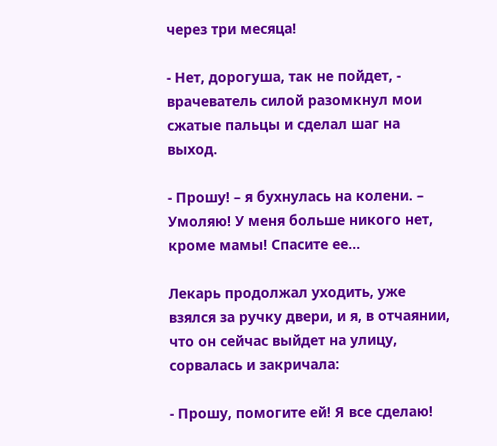через три месяца!

- Нет, дорогуша, так не пойдет, - врачеватель силой разомкнул мои сжатые пальцы и сделал шаг на выход.

- Прошу! – я бухнулась на колени. – Умоляю! У меня больше никого нет, кроме мамы! Спасите ее…

Лекарь продолжал уходить, уже взялся за ручку двери, и я, в отчаянии, что он сейчас выйдет на улицу, сорвалась и закричала:

- Прошу, помогите ей! Я все сделаю!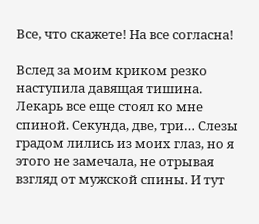Все, что скажете! На все согласна!

Вслед за моим криком резко наступила давящая тишина. Лекарь все еще стоял ко мне спиной. Секунда, две, три… Слезы градом лились из моих глаз, но я этого не замечала, не отрывая взгляд от мужской спины. И тут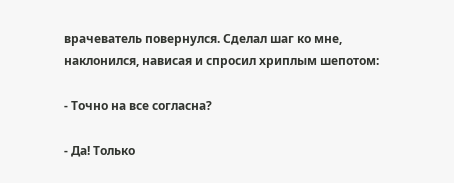врачеватель повернулся. Сделал шаг ко мне, наклонился, нависая и спросил хриплым шепотом:

- Точно на все согласна?

- Да! Только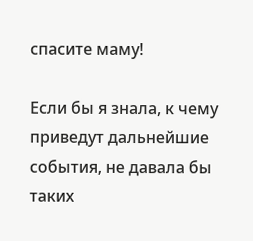спасите маму!

Если бы я знала, к чему приведут дальнейшие события, не давала бы таких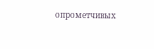опрометчивых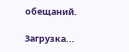обещаний.

Загрузка...